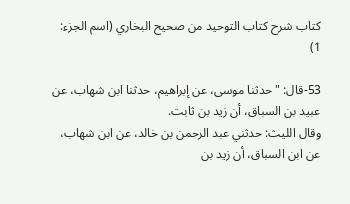كتاب شرح كتاب التوحيد من صحيح البخاري (اسم الجزء: 1)

53-قال: " حدثنا موسى، عن إبراهيم، حدثنا ابن شهاب، عن عبيد بن السباق، أن زيد بن ثابت.
وقال الليث: حدثني عبد الرحمن بن خالد، عن ابن شهاب، عن ابن السباق، أن زيد بن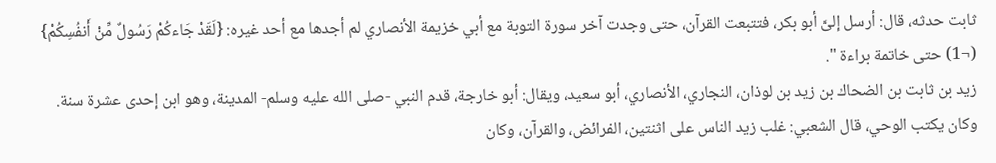ثابت حدثه، قال: أرسل إلىَّ أبو بكر، فتتبعت القرآن، حتى وجدت آخر سورة التوبة مع أبي خزيمة الأنصاري لم أجدها مع أحد غيره: {لَقَدْ جَاءكُمْ رَسُولٌ مِّنْ أَنفُسِكُمْ} (¬1) حتى خاتمة براءة ".
زيد بن ثابت بن الضحاك بن زيد بن لوذان، النجاري، الأنصاري، أبو سعيد، ويقال: أبو خارجة، قدم النبي -صلى الله عليه وسلم- المدينة، وهو ابن إحدى عشرة سنة.
وكان يكتب الوحي، قال الشعبي: غلب زيد الناس على اثنتين، الفرائض، والقرآن، وكان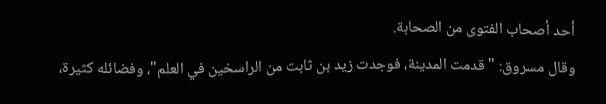أحد أصحاب الفتوى من الصحابة.
وقال مسروق: " قدمت المدينة، فوجدت زيد بن ثابت من الراسخين في العلم"، وفضائله كثيرة،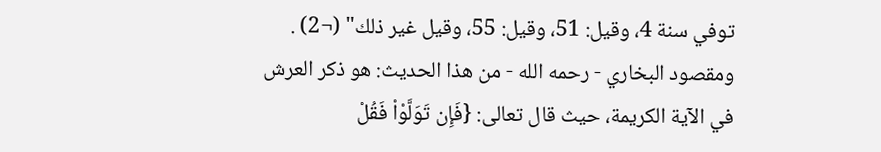توفي سنة 4، وقيل: 51، وقيل: 55، وقيل غير ذلك" (¬2) .
ومقصود البخاري - رحمه الله - من هذا الحديث: هو ذكر العرش في الآية الكريمة، حيث قال تعالى: {فَإِن تَوَلَّوْاْ فَقُلْ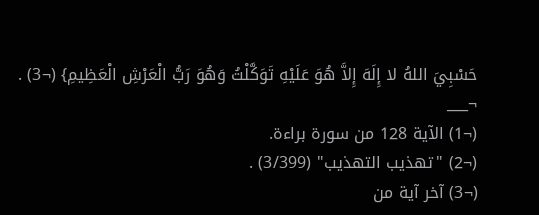حَسْبِيَ اللهُ لا إِلَهَ إِلاَّ هُوَ عَلَيْهِ تَوَكَّلْتُ وَهُوَ رَبُّ الْعَرْشِ الْعَظِيمِ} (¬3) .
¬___
(¬1) الآية 128 من سورة براءة.
(¬2) "تهذيب التهذيب" (3/399) .
(¬3) آخر آية من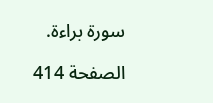سورة براءة.

الصفحة 414